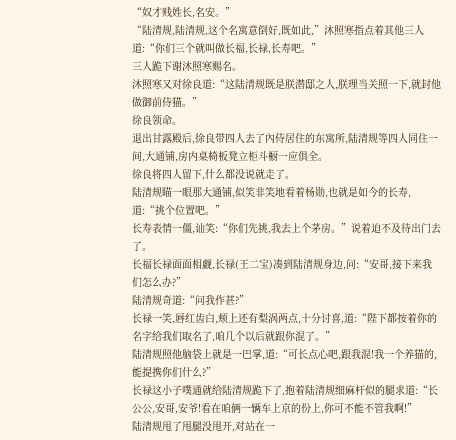“奴才贱姓长,名安。”
“陆清规,陆清规,这个名寓意倒好,既如此,”沐照寒指点着其他三人道:“你们三个就叫做长福,长禄,长寿吧。”
三人跪下谢沐照寒赐名。
沐照寒又对徐良道:“这陆清规既是朕潜邸之人,朕理当关照一下,就封他做御前侍猫。”
徐良领命。
退出甘露殿后,徐良带四人去了內侍居住的东寓所,陆清规等四人同住一间,大通铺,房内桌椅板凳立柜斗橱一应俱全。
徐良将四人留下,什么都没说就走了。
陆清规瞄一眼那大通铺,似笑非笑地看着杨勋,也就是如今的长寿,道:“挑个位置吧。”
长寿表情一僵,讪笑:“你们先挑,我去上个茅房。”说着迫不及待出门去了。
长福长禄面面相觑,长禄(王二宝)凑到陆清规身边,问:“安哥,接下来我们怎么办?”
陆清规奇道:“问我作甚?”
长禄一笑,唇红齿白,颊上还有梨涡两点,十分讨喜,道:“陛下都按着你的名字给我们取名了,咱几个以后就跟你混了。”
陆清规照他脑袋上就是一巴掌,道:“可长点心吧,跟我混!我一个养猫的,能提携你们什么?”
长禄这小子噗通就给陆清规跪下了,抱着陆清规细麻杆似的腿求道:“长公公,安哥,安爷!看在咱俩一辆车上京的份上,你可不能不管我啊!”
陆清规甩了甩腿没甩开,对站在一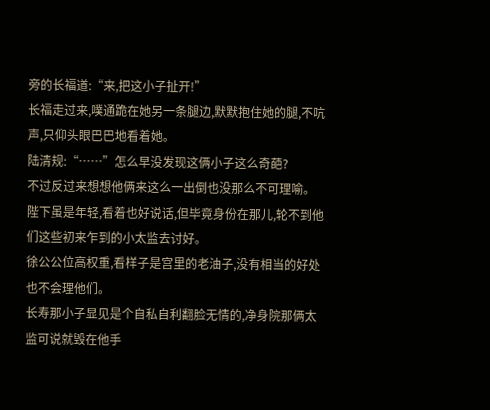旁的长福道:“来,把这小子扯开!”
长福走过来,噗通跪在她另一条腿边,默默抱住她的腿,不吭声,只仰头眼巴巴地看着她。
陆清规:“……”怎么早没发现这俩小子这么奇葩?
不过反过来想想他俩来这么一出倒也没那么不可理喻。
陛下虽是年轻,看着也好说话,但毕竟身份在那儿,轮不到他们这些初来乍到的小太监去讨好。
徐公公位高权重,看样子是宫里的老油子,没有相当的好处也不会理他们。
长寿那小子显见是个自私自利翻脸无情的,净身院那俩太监可说就毁在他手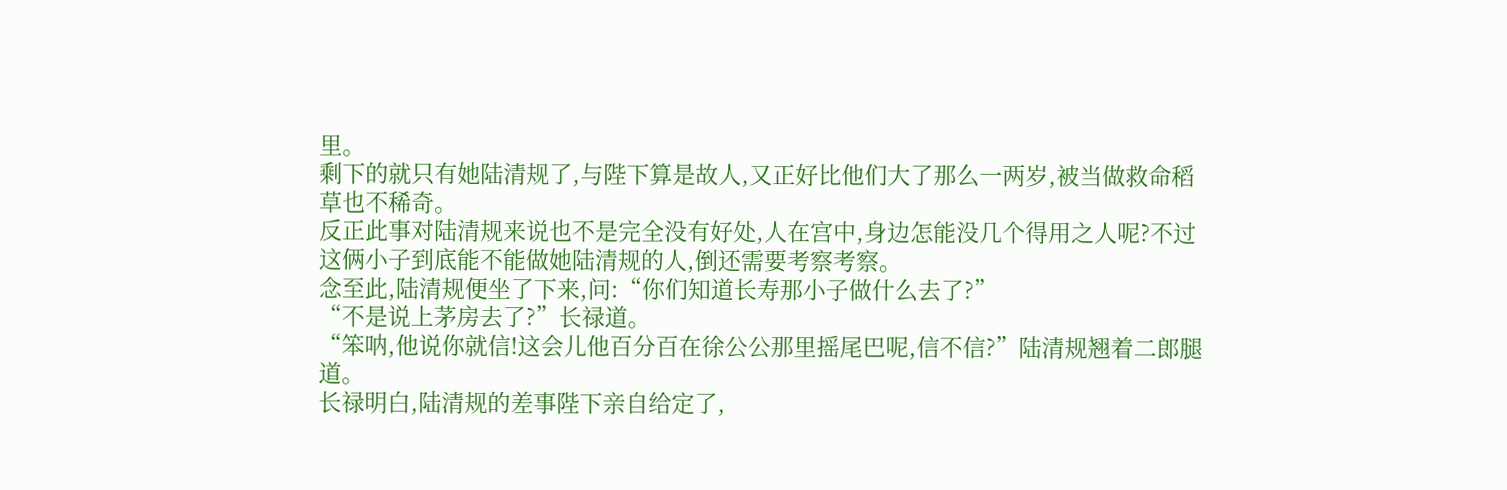里。
剩下的就只有她陆清规了,与陛下算是故人,又正好比他们大了那么一两岁,被当做救命稻草也不稀奇。
反正此事对陆清规来说也不是完全没有好处,人在宫中,身边怎能没几个得用之人呢?不过这俩小子到底能不能做她陆清规的人,倒还需要考察考察。
念至此,陆清规便坐了下来,问:“你们知道长寿那小子做什么去了?”
“不是说上茅房去了?”长禄道。
“笨呐,他说你就信!这会儿他百分百在徐公公那里摇尾巴呢,信不信?”陆清规翘着二郎腿道。
长禄明白,陆清规的差事陛下亲自给定了,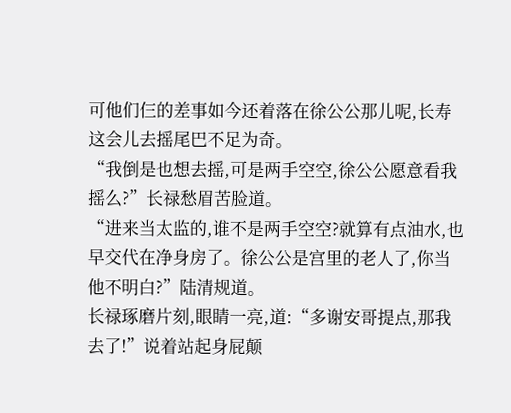可他们仨的差事如今还着落在徐公公那儿呢,长寿这会儿去摇尾巴不足为奇。
“我倒是也想去摇,可是两手空空,徐公公愿意看我摇么?”长禄愁眉苦脸道。
“进来当太监的,谁不是两手空空?就算有点油水,也早交代在净身房了。徐公公是宫里的老人了,你当他不明白?”陆清规道。
长禄琢磨片刻,眼睛一亮,道:“多谢安哥提点,那我去了!”说着站起身屁颠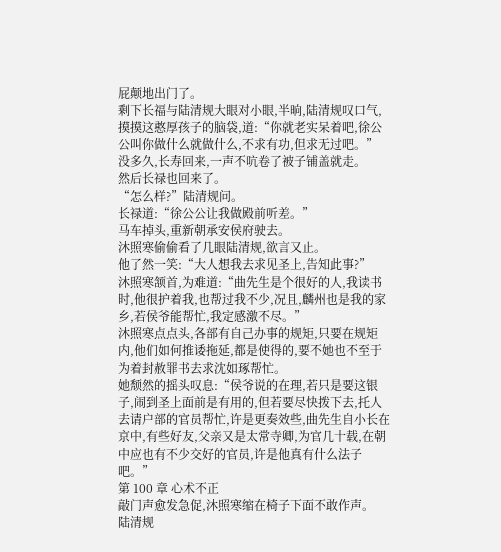屁颠地出门了。
剩下长福与陆清规大眼对小眼,半晌,陆清规叹口气,摸摸这憨厚孩子的脑袋,道:“你就老实呆着吧,徐公公叫你做什么就做什么,不求有功,但求无过吧。”
没多久,长寿回来,一声不吭卷了被子铺盖就走。
然后长禄也回来了。
“怎么样?”陆清规问。
长禄道:“徐公公让我做殿前听差。”
马车掉头,重新朝承安侯府驶去。
沐照寒偷偷看了几眼陆清规,欲言又止。
他了然一笑:“大人想我去求见圣上,告知此事?”
沐照寒颔首,为难道:“曲先生是个很好的人,我读书时,他很护着我,也帮过我不少,况且,麟州也是我的家乡,若侯爷能帮忙,我定感激不尽。”
沐照寒点点头,各部有自己办事的规矩,只要在规矩内,他们如何推诿拖延,都是使得的,要不她也不至于为着封赦罪书去求沈如琢帮忙。
她颓然的摇头叹息:“侯爷说的在理,若只是要这银子,闹到圣上面前是有用的,但若要尽快拨下去,托人去请户部的官员帮忙,许是更奏效些,曲先生自小长在京中,有些好友,父亲又是太常寺卿,为官几十载,在朝中应也有不少交好的官员,许是他真有什么法子吧。”
第 100 章 心术不正
敲门声愈发急促,沐照寒缩在椅子下面不敢作声。
陆清规